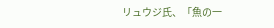リュウジ氏、「魚の一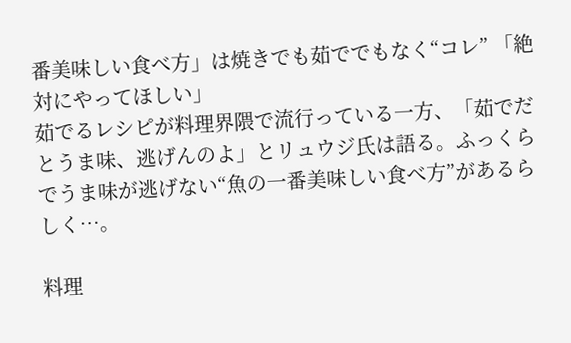番美味しい食べ方」は焼きでも茹ででもなく“コレ” 「絶対にやってほしい」
茹でるレシピが料理界隈で流行っている一方、「茹でだとうま味、逃げんのよ」とリュウジ氏は語る。ふっくらでうま味が逃げない“魚の一番美味しい食べ方”があるらしく…。

料理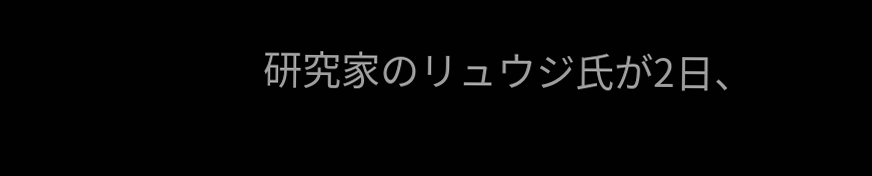研究家のリュウジ氏が2日、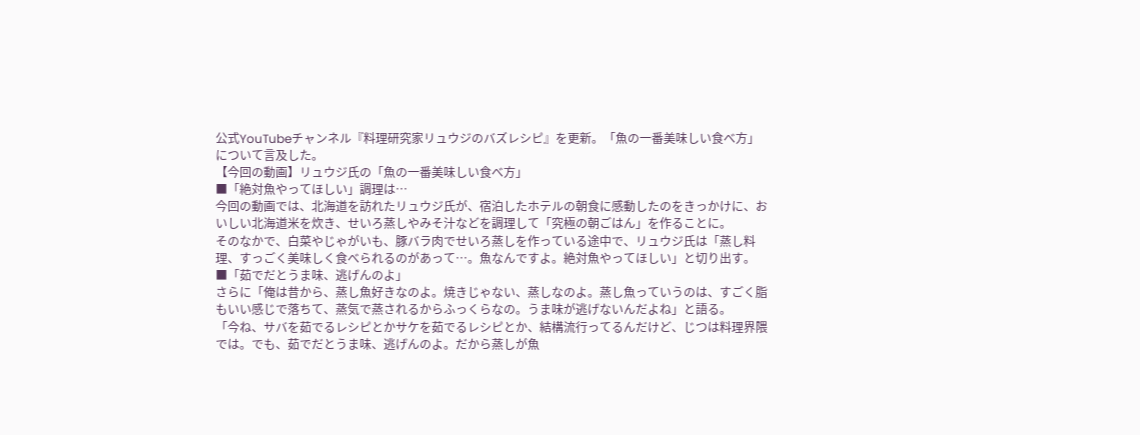公式YouTubeチャンネル『料理研究家リュウジのバズレシピ』を更新。「魚の一番美味しい食べ方」について言及した。
【今回の動画】リュウジ氏の「魚の一番美味しい食べ方」
■「絶対魚やってほしい」調理は…
今回の動画では、北海道を訪れたリュウジ氏が、宿泊したホテルの朝食に感動したのをきっかけに、おいしい北海道米を炊き、せいろ蒸しやみそ汁などを調理して「究極の朝ごはん」を作ることに。
そのなかで、白菜やじゃがいも、豚バラ肉でせいろ蒸しを作っている途中で、リュウジ氏は「蒸し料理、すっごく美味しく食べられるのがあって…。魚なんですよ。絶対魚やってほしい」と切り出す。
■「茹でだとうま味、逃げんのよ」
さらに「俺は昔から、蒸し魚好きなのよ。焼きじゃない、蒸しなのよ。蒸し魚っていうのは、すごく脂もいい感じで落ちて、蒸気で蒸されるからふっくらなの。うま味が逃げないんだよね」と語る。
「今ね、サバを茹でるレシピとかサケを茹でるレシピとか、結構流行ってるんだけど、じつは料理界隈では。でも、茹でだとうま味、逃げんのよ。だから蒸しが魚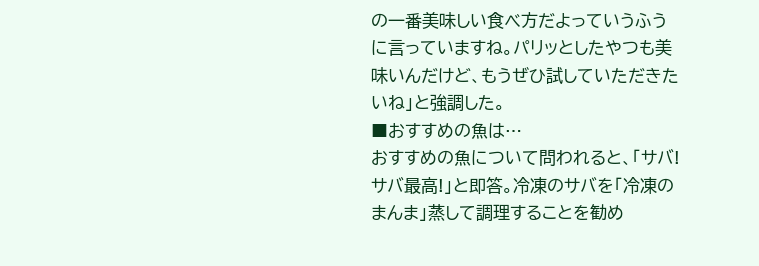の一番美味しい食べ方だよっていうふうに言っていますね。パリッとしたやつも美味いんだけど、もうぜひ試していただきたいね」と強調した。
■おすすめの魚は…
おすすめの魚について問われると、「サバ! サバ最高!」と即答。冷凍のサバを「冷凍のまんま」蒸して調理することを勧め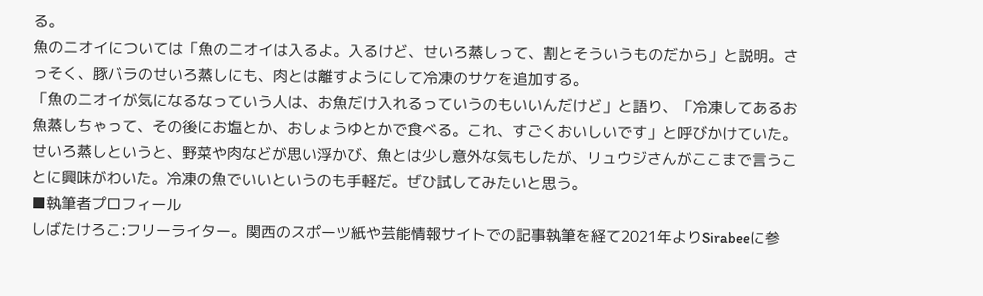る。
魚のニオイについては「魚のニオイは入るよ。入るけど、せいろ蒸しって、割とそういうものだから」と説明。さっそく、豚バラのせいろ蒸しにも、肉とは離すようにして冷凍のサケを追加する。
「魚のニオイが気になるなっていう人は、お魚だけ入れるっていうのもいいんだけど」と語り、「冷凍してあるお魚蒸しちゃって、その後にお塩とか、おしょうゆとかで食べる。これ、すごくおいしいです」と呼びかけていた。
せいろ蒸しというと、野菜や肉などが思い浮かび、魚とは少し意外な気もしたが、リュウジさんがここまで言うことに興味がわいた。冷凍の魚でいいというのも手軽だ。ぜひ試してみたいと思う。
■執筆者プロフィール
しばたけろこ:フリーライター。関西のスポーツ紙や芸能情報サイトでの記事執筆を経て2021年よりSirabeeに参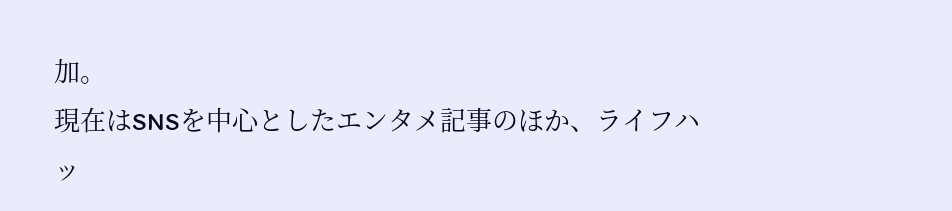加。
現在はSNSを中心としたエンタメ記事のほか、ライフハッ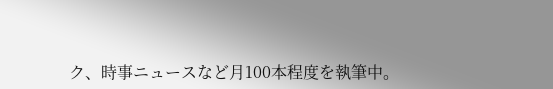ク、時事ニュースなど月100本程度を執筆中。